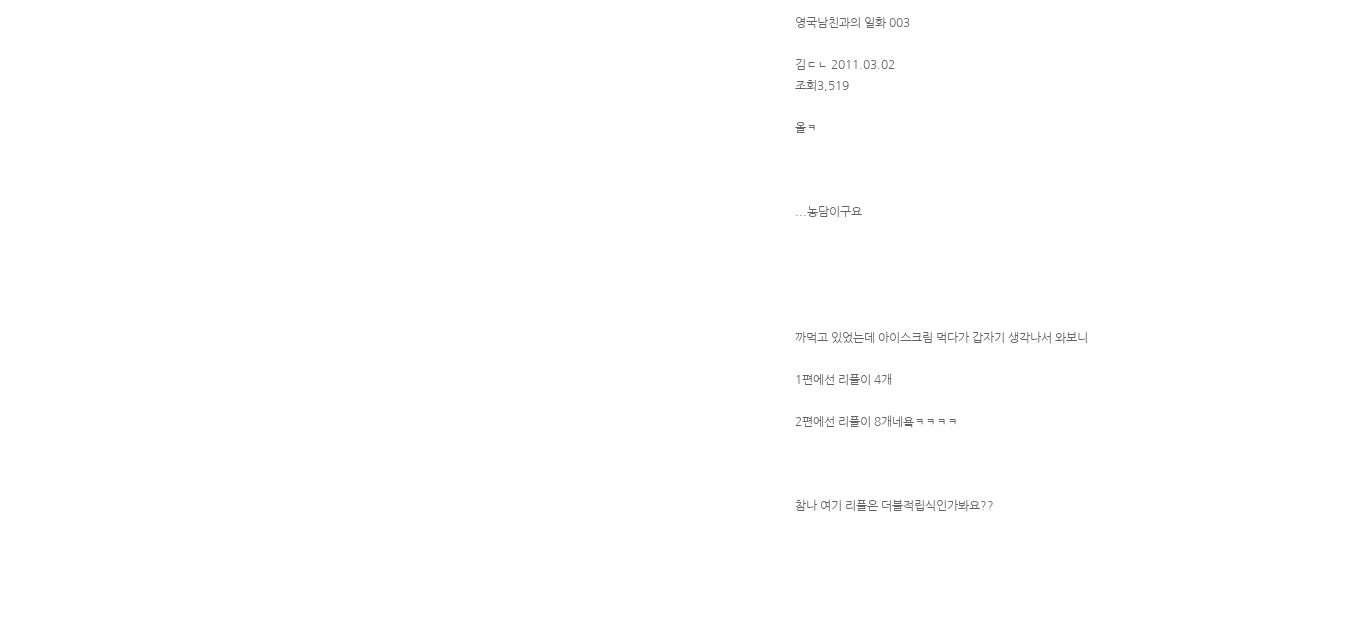영국남친과의 일화 003

김ㄷㄴ 2011.03.02
조회3,519

올ㅋ



...농담이구요





까먹고 있었는데 아이스크림 먹다가 갑자기 생각나서 와보니

1편에선 리플이 4개

2편에선 리플이 8개네욬ㅋㅋㅋㅋ



참나 여기 리플은 더블적립식인가봐요??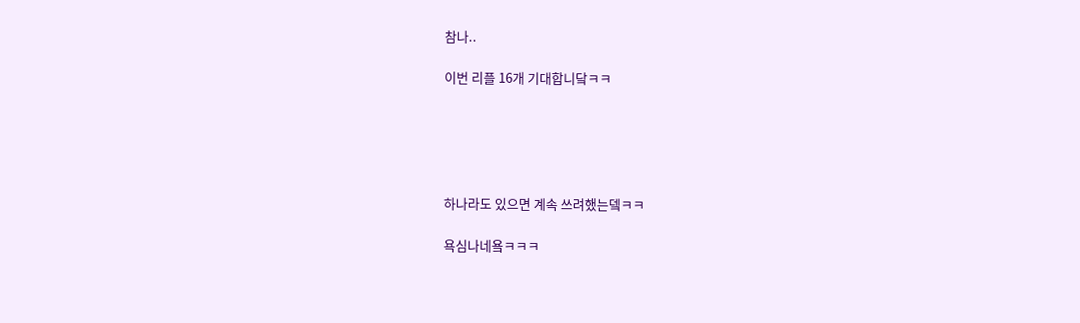참나..

이번 리플 16개 기대합니닼ㅋㅋ





하나라도 있으면 계속 쓰려했는뎈ㅋㅋ

욕심나네욬ㅋㅋㅋ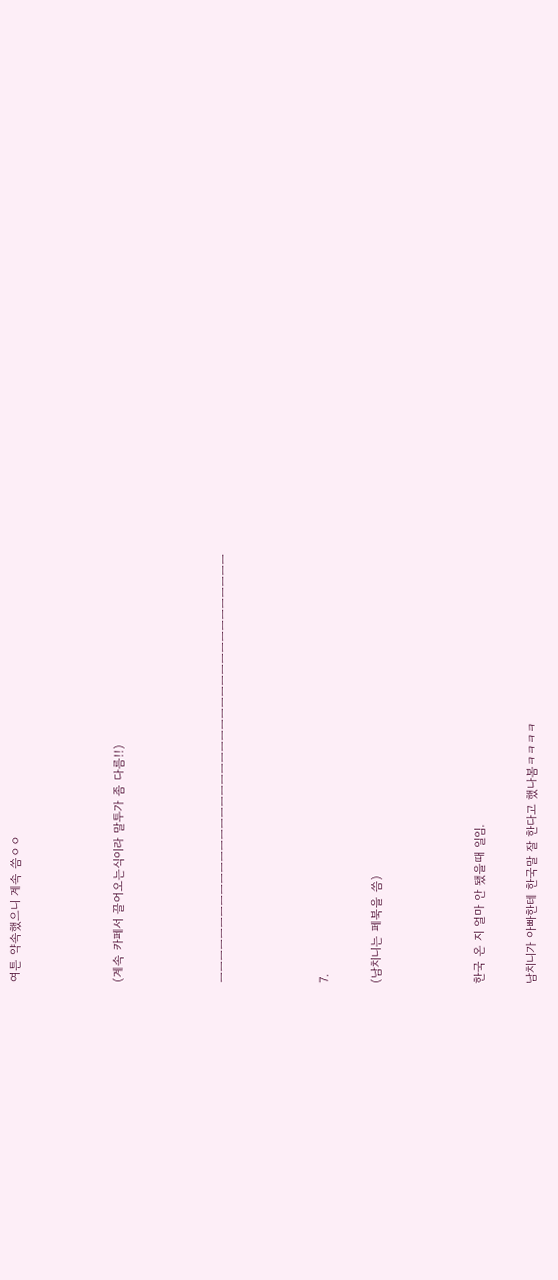여튼 약속했으니 계속 씀ㅇㅇ



(계속 카페서 끌어오는식이라 말투가 좀 다름!!)



ㅡㅡㅡㅡㅡㅡㅡㅡㅡㅡㅡㅡㅡㅡㅡㅡㅡㅡㅡㅡㅡㅡㅡㅡㅡㅡㅡㅡㅡㅡㅡㅡㅡㅡㅡㅡㅡㅡㅡ



7.

(남치니는 페북을 씀)



한국 온 지 얼마 안 됐을때 일임.

남치니가 아빠한테 한국말 잘 한다고 했나봄ㅋㅋㅋㅋ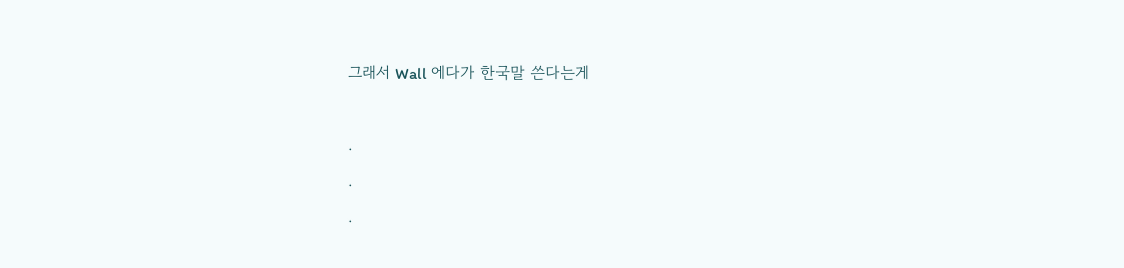그래서 Wall 에다가 한국말 쓴다는게



.

.

.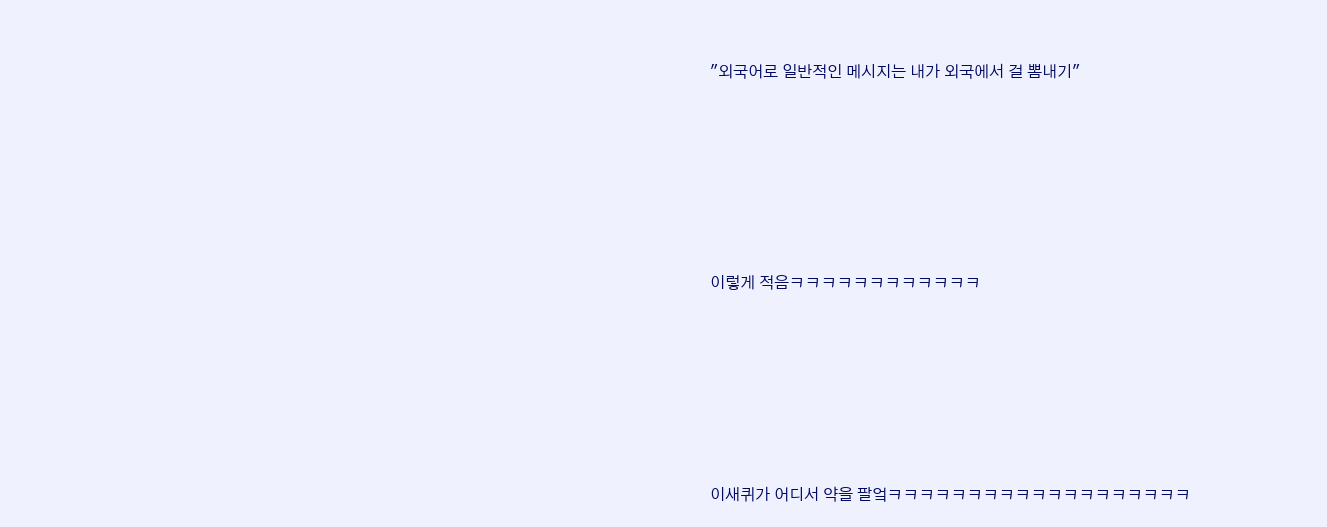"외국어로 일반적인 메시지는 내가 외국에서 걸 뽐내기"









이렇게 적음ㅋㅋㅋㅋㅋㅋㅋㅋㅋㅋㅋㅋ









이새퀴가 어디서 약을 팔엌ㅋㅋㅋㅋㅋㅋㅋㅋㅋㅋㅋㅋㅋㅋㅋㅋㅋㅋㅋ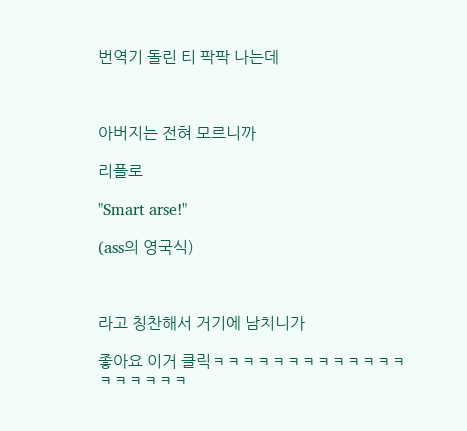번역기 돌린 티 팍팍 나는데



아버지는 전혀 모르니까

리플로

"Smart arse!"

(ass의 영국식)



라고 칭찬해서 거기에 남치니가

좋아요 이거 클릭ㅋㅋㅋㅋㅋㅋㅋㅋㅋㅋㅋㅋㅋㅋㅋㅋㅋㅋㅋ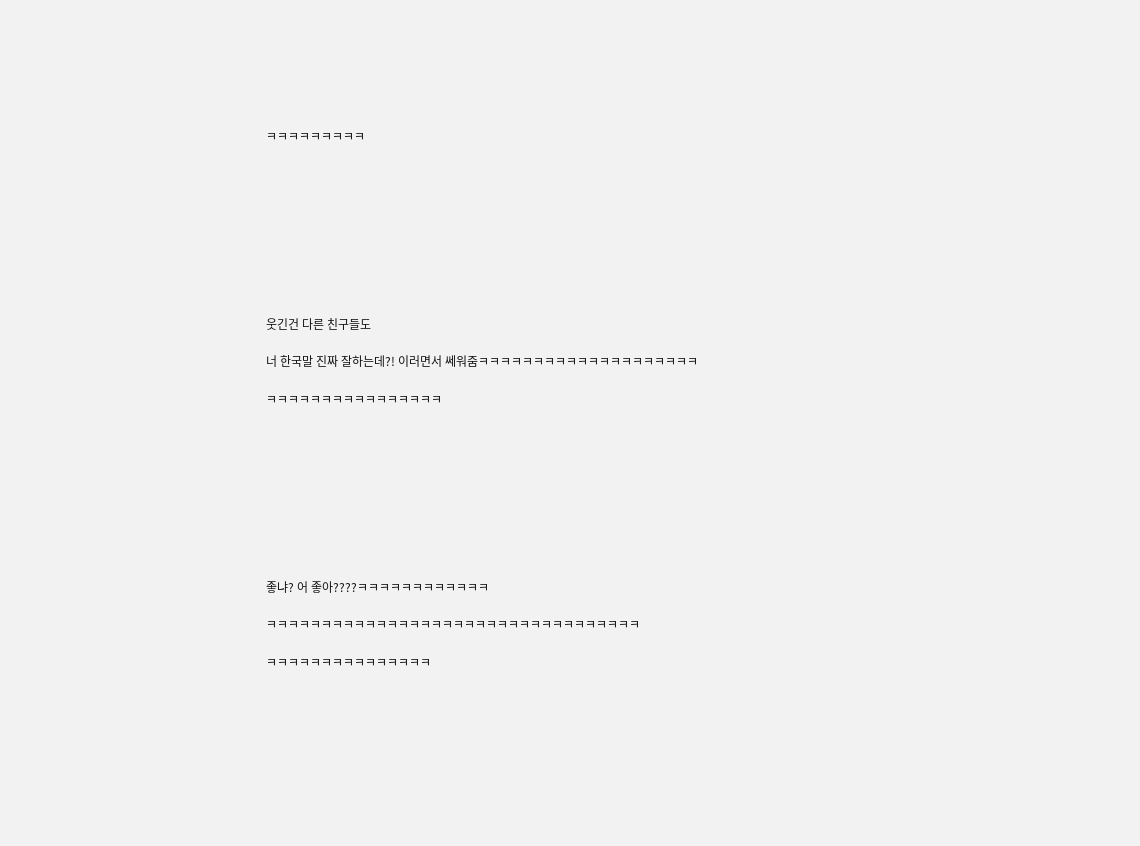ㅋㅋㅋㅋㅋㅋㅋㅋㅋ









웃긴건 다른 친구들도

너 한국말 진짜 잘하는데?! 이러면서 쎄워줌ㅋㅋㅋㅋㅋㅋㅋㅋㅋㅋㅋㅋㅋㅋㅋㅋㅋㅋㅋㅋ

ㅋㅋㅋㅋㅋㅋㅋㅋㅋㅋㅋㅋㅋㅋㅋㅋ









좋냐? 어 좋아????ㅋㅋㅋㅋㅋㅋㅋㅋㅋㅋㅋㅋ

ㅋㅋㅋㅋㅋㅋㅋㅋㅋㅋㅋㅋㅋㅋㅋㅋㅋㅋㅋㅋㅋㅋㅋㅋㅋㅋㅋㅋㅋㅋㅋㅋㅋㅋ

ㅋㅋㅋㅋㅋㅋㅋㅋㅋㅋㅋㅋㅋㅋㅋ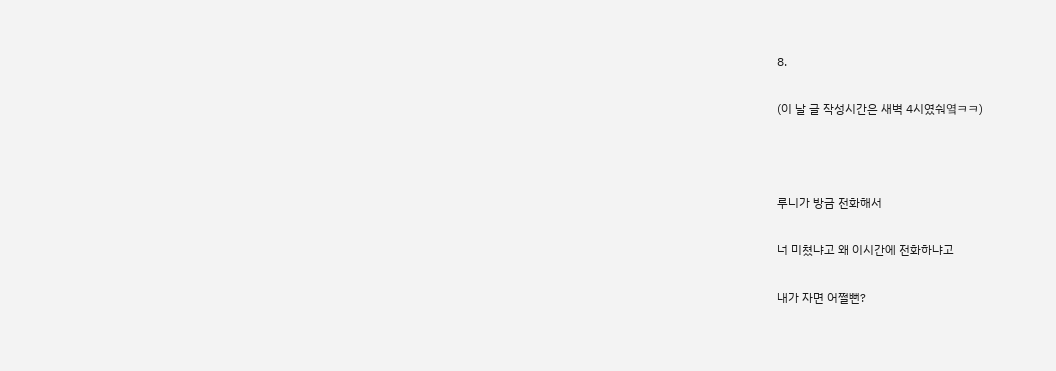8.

(이 날 글 작성시간은 새벽 4시였숴옄ㅋㅋ)



루니가 방금 전화해서

너 미쳤냐고 왜 이시간에 전화하냐고

내가 자면 어쩔뻔?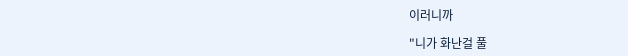이러니까

"니가 화난걸 풀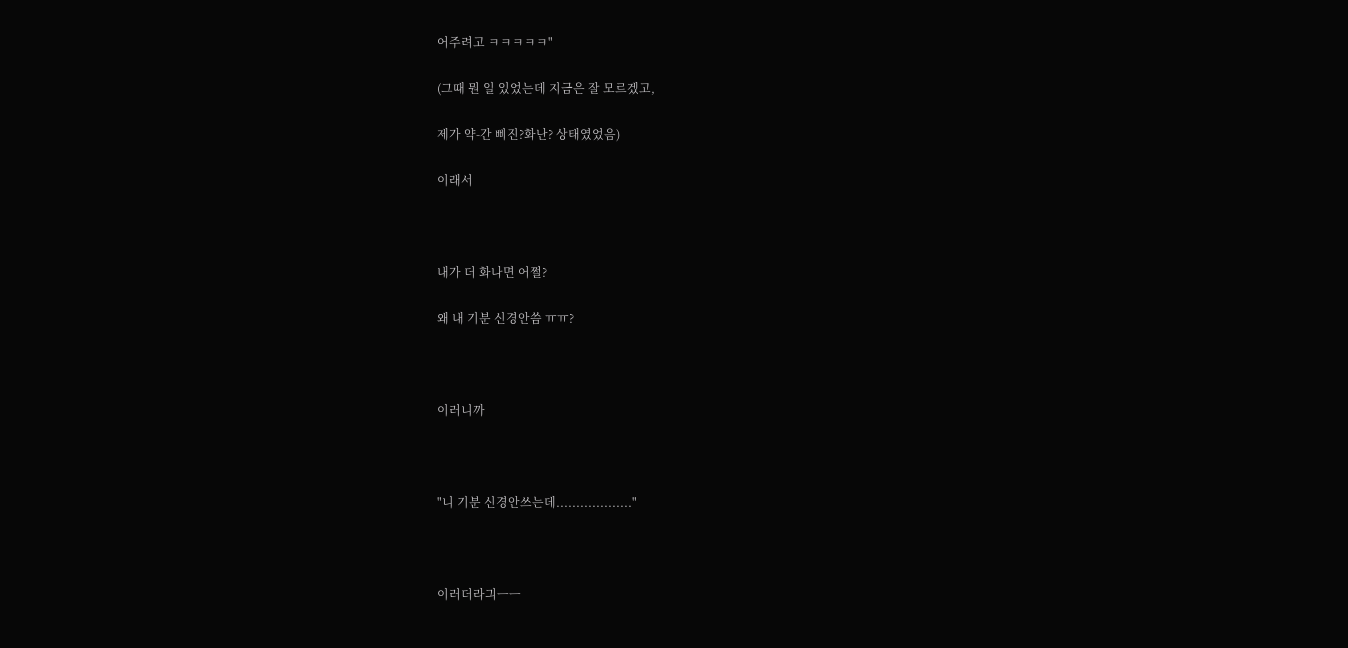어주려고 ㅋㅋㅋㅋㅋ"

(그때 뭔 일 있었는데 지금은 잘 모르겠고,

제가 약-간 삐진?화난? 상태였었음)

이래서



내가 더 화나면 어쩔?

왜 내 기분 신경안씀 ㅠㅠ?



이러니까



"니 기분 신경안쓰는데..................."



이러더라긔ㅡㅡ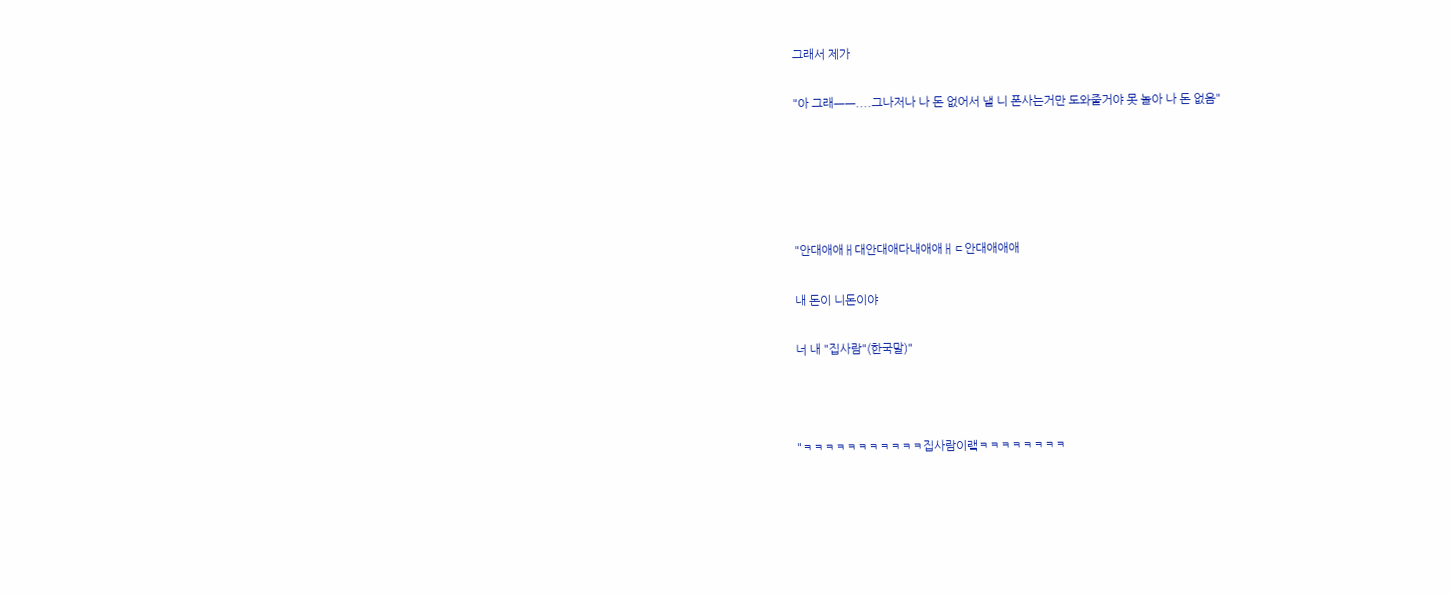그래서 제가

"아 그래ㅡㅡ....그나저나 나 돈 없어서 낼 니 폰사는거만 도와줄거야 못 놀아 나 돈 없음"





"안대애애ㅐ대안대애다내애애ㅐㄷ안대애애애

내 돈이 니돈이야

너 내 "집사람"(한국말)"



"ㅋㅋㅋㅋㅋㅋㅋㅋㅋㅋㅋ집사람이랰ㅋㅋㅋㅋㅋㅋㅋㅋ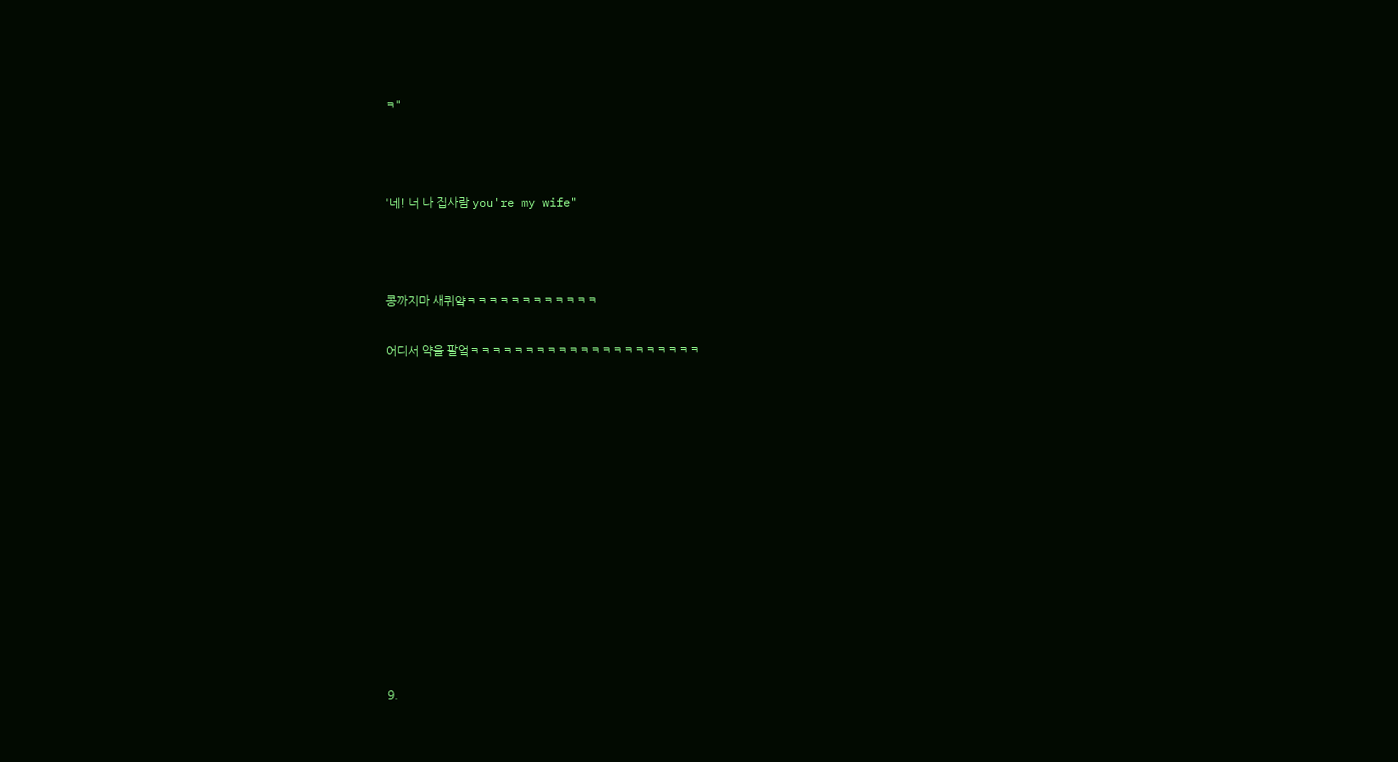ㅋ"



'네! 너 나 집사람 you're my wife"



콩까지마 새퀴얔ㅋㅋㅋㅋㅋㅋㅋㅋㅋㅋㅋㅋ

어디서 약을 팔엌ㅋㅋㅋㅋㅋㅋㅋㅋㅋㅋㅋㅋㅋㅋㅋㅋㅋㅋㅋㅋㅋ













9.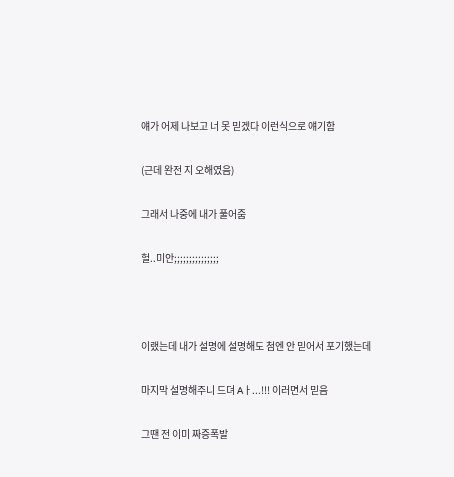얘가 어제 나보고 너 못 믿겠다 이런식으로 얘기함

(근데 완전 지 오해였음)

그래서 나중에 내가 풀어줌

헐..미안;;;;;;;;;;;;;;;



이랬는데 내가 설명에 설명해도 첨엔 안 믿어서 포기했는데

마지막 설명해주니 드뎌 Aㅏ...!!! 이러면서 믿음

그땐 전 이미 짜증폭발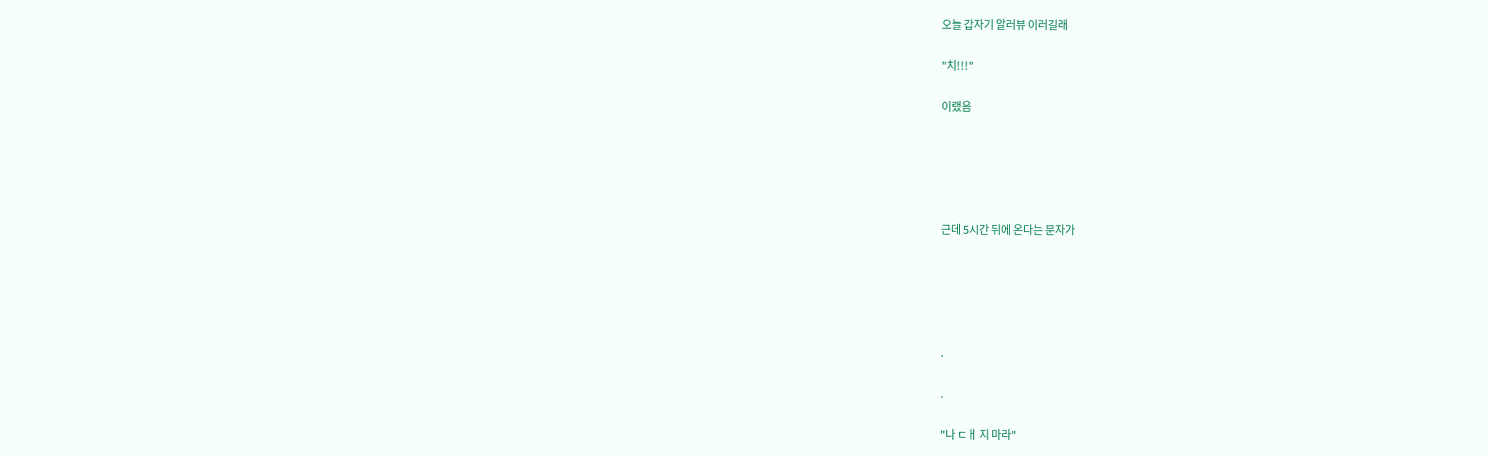오늘 갑자기 알러뷰 이러길래

"치!!!"

이랬음





근데 5시간 뒤에 온다는 문자가





.

.

"나 ㄷㅐ 지 마라"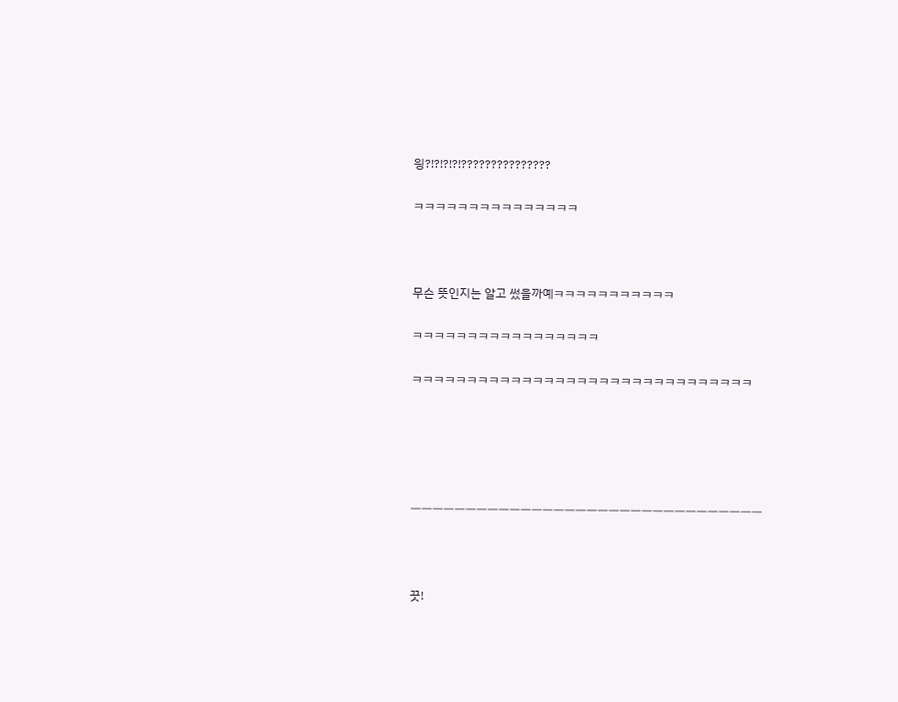읭?!?!?!?!???????????????

ㅋㅋㅋㅋㅋㅋㅋㅋㅋㅋㅋㅋㅋㅋㅋ



무슨 뜻인지는 알고 썼을까예ㅋㅋㅋㅋㅋㅋㅋㅋㅋㅋㅋ

ㅋㅋㅋㅋㅋㅋㅋㅋㅋㅋㅋㅋㅋㅋㅋㅋㅋ

ㅋㅋㅋㅋㅋㅋㅋㅋㅋㅋㅋㅋㅋㅋㅋㅋㅋㅋㅋㅋㅋㅋㅋㅋㅋㅋㅋㅋㅋㅋㅋ





ㅡㅡㅡㅡㅡㅡㅡㅡㅡㅡㅡㅡㅡㅡㅡㅡㅡㅡㅡㅡㅡㅡㅡㅡㅡㅡㅡㅡㅡㅡㅡㅡ



끗!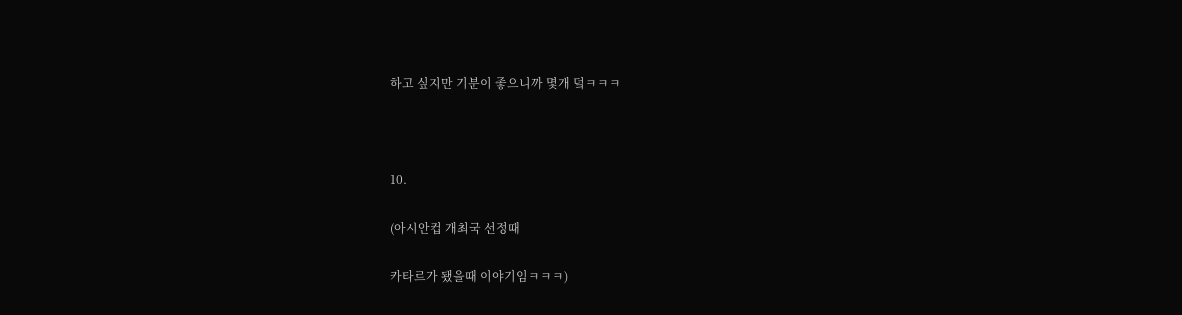하고 싶지만 기분이 좋으니까 몇개 덬ㅋㅋㅋ



10.

(아시안컵 개최국 선정때

카타르가 됐을때 이야기임ㅋㅋㅋ)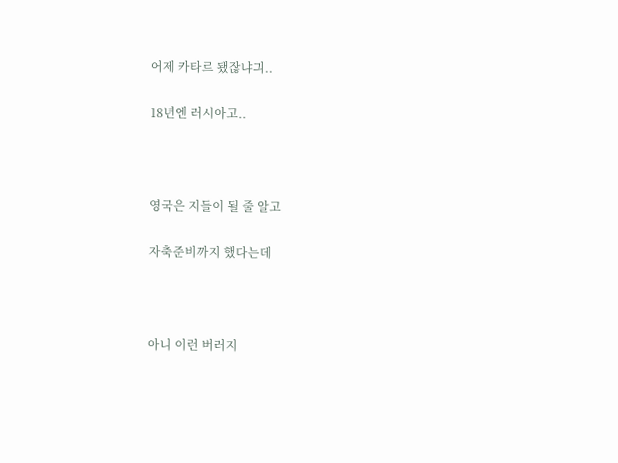어제 카타르 됐잖냐긔..

18년엔 러시아고..



영국은 지들이 될 줄 알고

자축준비까지 했다는데



아니 이런 버러지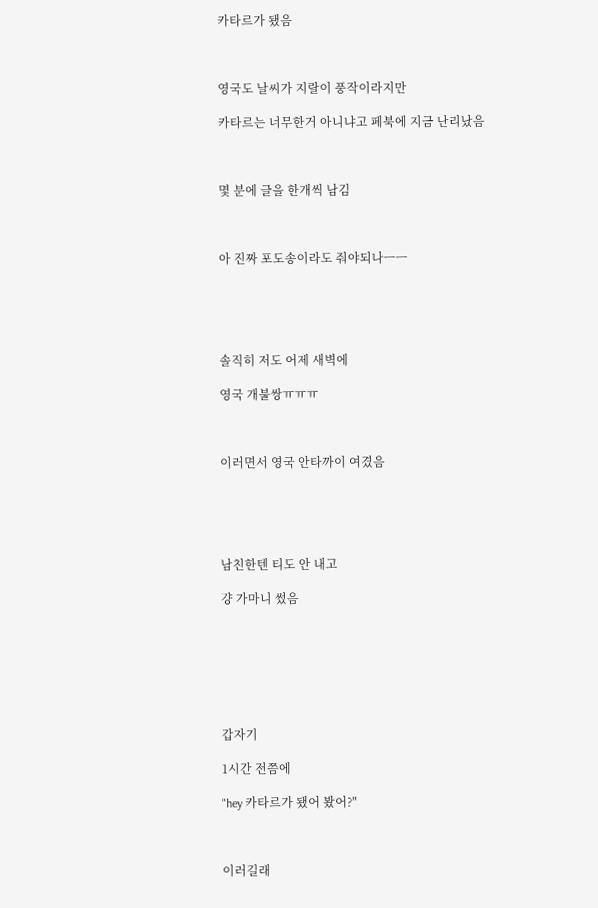카타르가 됐음



영국도 날씨가 지랄이 풍작이라지만

카타르는 너무한거 아니냐고 페북에 지금 난리났음



몇 분에 글을 한개씩 남김



아 진짜 포도송이라도 줘야되나ㅡㅡ





솔직히 저도 어제 새벽에

영국 개불쌍ㅠㅠㅠ



이러면서 영국 안타까이 여겼음





남친한텐 티도 안 내고

걍 가마니 썼음







갑자기

1시간 전쯤에

"hey 카타르가 됐어 봤어?"



이러길래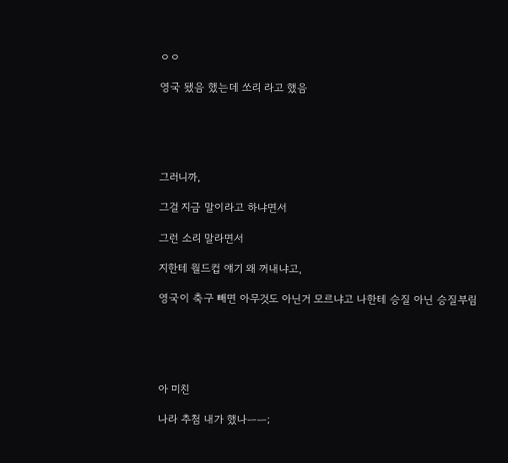ㅇㅇ

영국 됐음 했는데 쏘리 라고 했음





그러니까,

그걸 지금 말이라고 하냐면서

그런 소리 말라면서

지한테 월드컵 얘기 왜 꺼내냐고,

영국이 축구 빼면 아무것도 아닌거 모르냐고 나한테 승질 아닌 승질부림





아 미친

나라 추첨 내가 했나ㅡㅡ;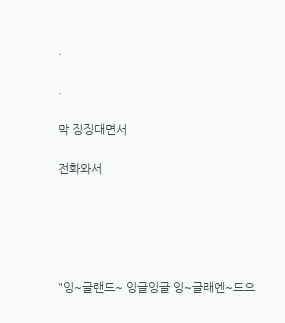.

.

막 징징대면서

전화와서





"잉~글랜드~ 잉글잉글 잉~글래엔~드으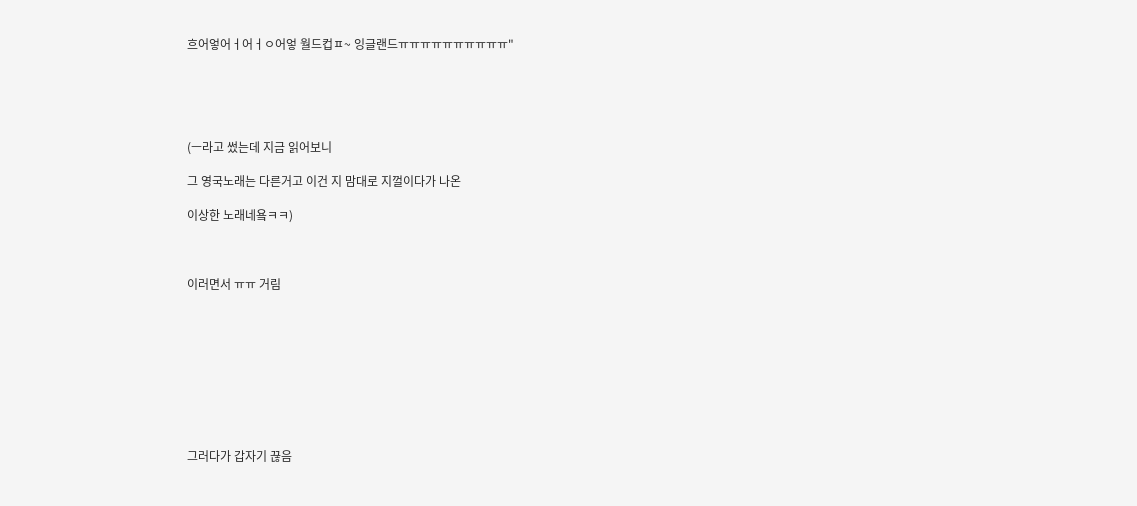흐어엏어ㅓ어ㅓㅇ어엏 월드컵ㅍ~ 잉글랜드ㅠㅠㅠㅠㅠㅠㅠㅠㅠㅠ"





(ㅡ라고 썼는데 지금 읽어보니

그 영국노래는 다른거고 이건 지 맘대로 지껄이다가 나온

이상한 노래네욬ㅋㅋ)



이러면서 ㅠㅠ 거림









그러다가 갑자기 끊음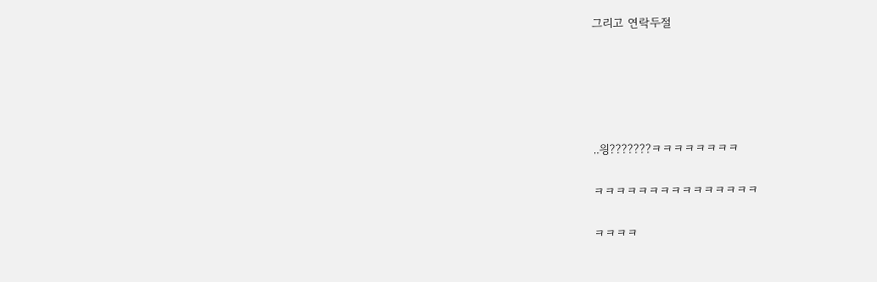그리고 연락두절





..읭???????ㅋㅋㅋㅋㅋㅋㅋㅋ

ㅋㅋㅋㅋㅋㅋㅋㅋㅋㅋㅋㅋㅋㅋㅋ

ㅋㅋㅋㅋ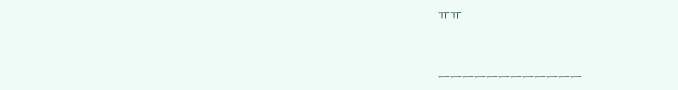ㅠㅠ



ㅡㅡㅡㅡㅡㅡㅡㅡㅡㅡㅡㅡ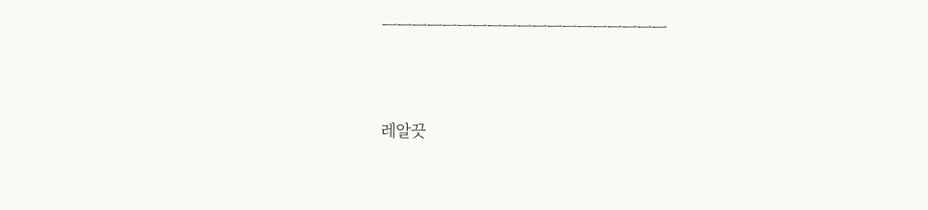ㅡㅡㅡㅡㅡㅡㅡㅡㅡㅡㅡㅡㅡㅡㅡㅡㅡㅡㅡ



레알끗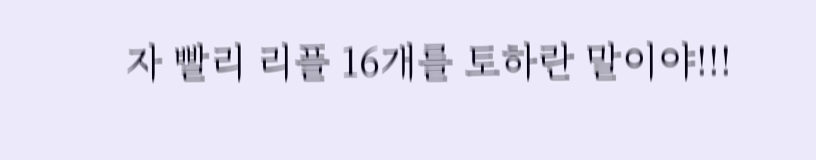자 빨리 리플 16개를 토하란 말이야!!!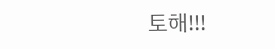토해!!!